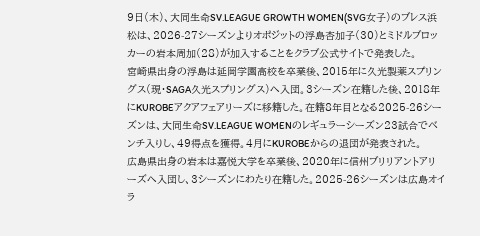9日(木)、大同生命SV.LEAGUE GROWTH WOMEN(SVG女子)のブレス浜松は、2026-27シーズンよりオポジットの浮島杏加子(30)とミドルブロッカーの岩本周加(28)が加入することをクラブ公式サイトで発表した。
宮崎県出身の浮島は延岡学園高校を卒業後、2015年に久光製薬スプリングス(現・SAGA久光スプリングス)へ入団。3シーズン在籍した後、2018年にKUROBEアクアフェアリーズに移籍した。在籍8年目となる2025-26シーズンは、大同生命SV.LEAGUE WOMENのレギュラーシーズン23試合でベンチ入りし、49得点を獲得。4月にKUROBEからの退団が発表された。
広島県出身の岩本は嘉悦大学を卒業後、2020年に信州ブリリアントアリーズへ入団し、3シーズンにわたり在籍した。2025-26シーズンは広島オイラ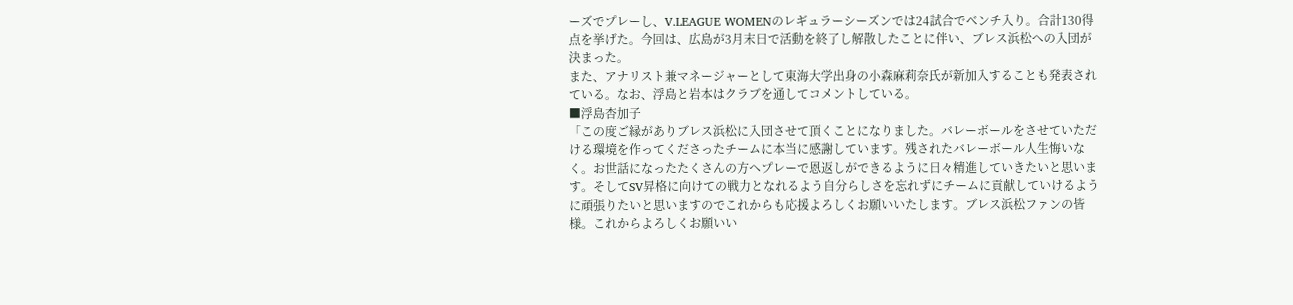ーズでプレーし、V.LEAGUE WOMENのレギュラーシーズンでは24試合でベンチ入り。合計130得点を挙げた。今回は、広島が3月末日で活動を終了し解散したことに伴い、ブレス浜松への入団が決まった。
また、アナリスト兼マネージャーとして東海大学出身の小森麻莉奈氏が新加入することも発表されている。なお、浮島と岩本はクラブを通してコメントしている。
■浮島杏加子
「この度ご縁がありブレス浜松に入団させて頂くことになりました。バレーボールをさせていただける環境を作ってくださったチームに本当に感謝しています。残されたバレーボール人生悔いなく。お世話になったたくさんの方へプレーで恩返しができるように日々精進していきたいと思います。そしてSV昇格に向けての戦力となれるよう自分らしさを忘れずにチームに貢献していけるように頑張りたいと思いますのでこれからも応援よろしくお願いいたします。ブレス浜松ファンの皆様。これからよろしくお願いい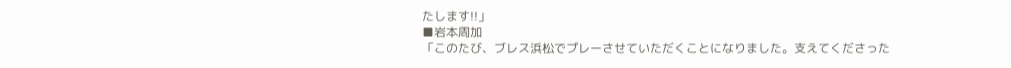たします!!」
■岩本周加
「このたび、ブレス浜松でプレーさせていただくことになりました。支えてくださった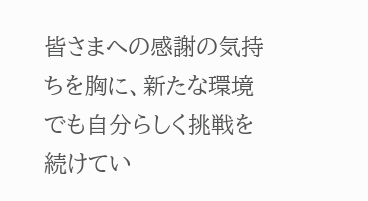皆さまへの感謝の気持ちを胸に、新たな環境でも自分らしく挑戦を続けてい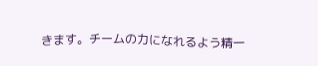きます。チームの力になれるよう精一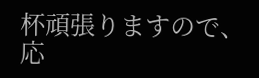杯頑張りますので、応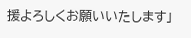援よろしくお願いいたします」